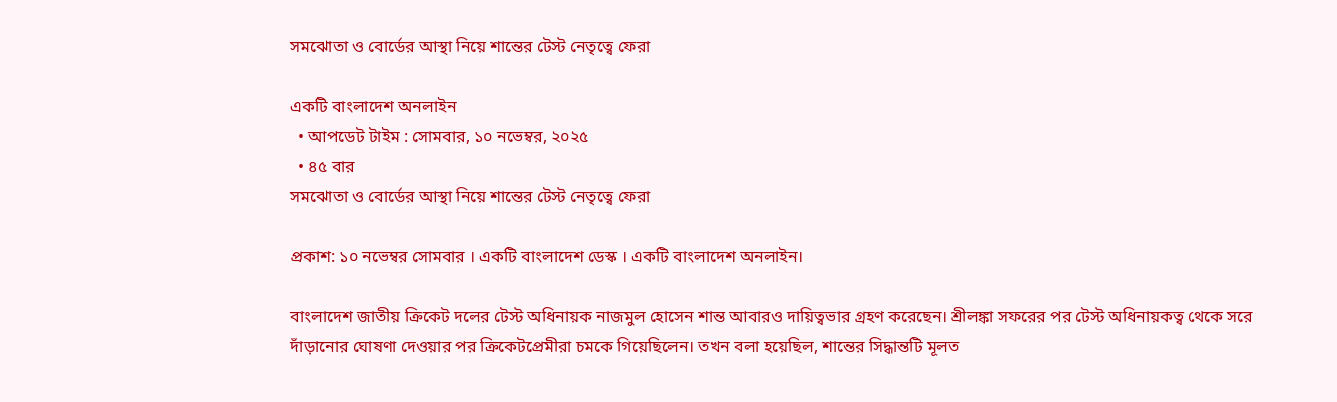সমঝোতা ও বোর্ডের আস্থা নিয়ে শান্তের টেস্ট নেতৃত্বে ফেরা

একটি বাংলাদেশ অনলাইন
  • আপডেট টাইম : সোমবার, ১০ নভেম্বর, ২০২৫
  • ৪৫ বার
সমঝোতা ও বোর্ডের আস্থা নিয়ে শান্তের টেস্ট নেতৃত্বে ফেরা

প্রকাশ: ১০ নভেম্বর সোমবার । একটি বাংলাদেশ ডেস্ক । একটি বাংলাদেশ অনলাইন।

বাংলাদেশ জাতীয় ক্রিকেট দলের টেস্ট অধিনায়ক নাজমুল হোসেন শান্ত আবারও দায়িত্বভার গ্রহণ করেছেন। শ্রীলঙ্কা সফরের পর টেস্ট অধিনায়কত্ব থেকে সরে দাঁড়ানোর ঘোষণা দেওয়ার পর ক্রিকেটপ্রেমীরা চমকে গিয়েছিলেন। তখন বলা হয়েছিল, শান্তের সিদ্ধান্তটি মূলত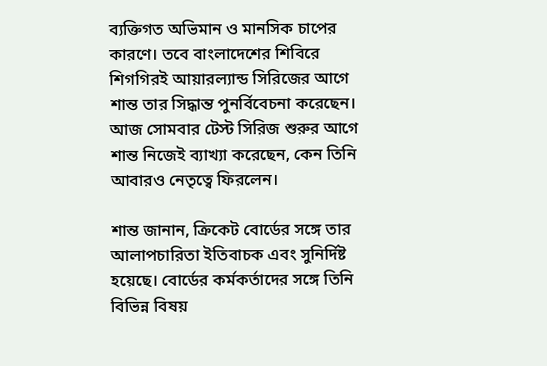ব্যক্তিগত অভিমান ও মানসিক চাপের কারণে। তবে বাংলাদেশের শিবিরে শিগগিরই আয়ারল্যান্ড সিরিজের আগে শান্ত তার সিদ্ধান্ত পুনর্বিবেচনা করেছেন। আজ সোমবার টেস্ট সিরিজ শুরুর আগে শান্ত নিজেই ব্যাখ্যা করেছেন, কেন তিনি আবারও নেতৃত্বে ফিরলেন।

শান্ত জানান, ক্রিকেট বোর্ডের সঙ্গে তার আলাপচারিতা ইতিবাচক এবং সুনির্দিষ্ট হয়েছে। বোর্ডের কর্মকর্তাদের সঙ্গে তিনি বিভিন্ন বিষয়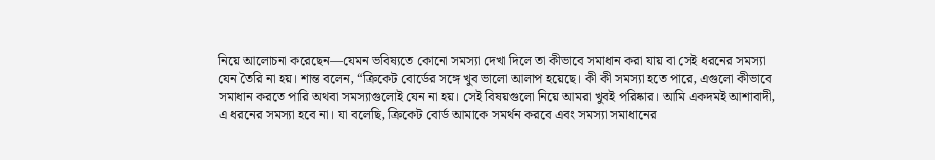নিয়ে আলোচনা করেছেন—যেমন ভবিষ্যতে কোনো সমস্যা দেখা দিলে তা কীভাবে সমাধান করা যায় বা সেই ধরনের সমস্যা যেন তৈরি না হয়। শান্ত বলেন, “ক্রিকেট বোর্ডের সঙ্গে খুব ভালো আলাপ হয়েছে। কী কী সমস্যা হতে পারে, এগুলো কীভাবে সমাধান করতে পারি অথবা সমস্যাগুলোই যেন না হয়। সেই বিষয়গুলো নিয়ে আমরা খুবই পরিষ্কার। আমি একদমই আশাবাদী, এ ধরনের সমস্যা হবে না। যা বলেছি, ক্রিকেট বোর্ড আমাকে সমর্থন করবে এবং সমস্যা সমাধানের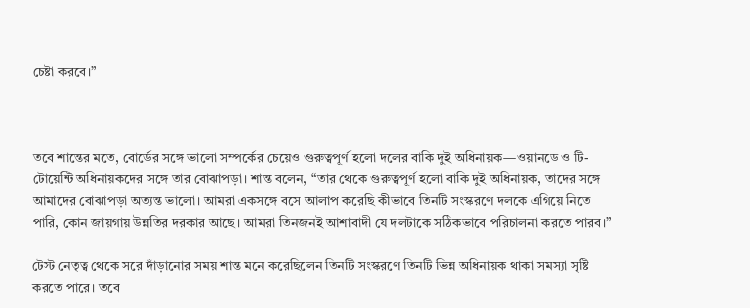চেষ্টা করবে।”



তবে শান্তের মতে, বোর্ডের সঙ্গে ভালো সম্পর্কের চেয়েও গুরুত্বপূর্ণ হলো দলের বাকি দুই অধিনায়ক—ওয়ানডে ও টি-টোয়েন্টি অধিনায়কদের সঙ্গে তার বোঝাপড়া। শান্ত বলেন, “তার থেকে গুরুত্বপূর্ণ হলো বাকি দুই অধিনায়ক, তাদের সঙ্গে আমাদের বোঝাপড়া অত্যন্ত ভালো। আমরা একসঙ্গে বসে আলাপ করেছি কীভাবে তিনটি সংস্করণে দলকে এগিয়ে নিতে পারি, কোন জায়গায় উন্নতির দরকার আছে। আমরা তিনজনই আশাবাদী যে দলটাকে সঠিকভাবে পরিচালনা করতে পারব।”

টেস্ট নেতৃত্ব থেকে সরে দাঁড়ানোর সময় শান্ত মনে করেছিলেন তিনটি সংস্করণে তিনটি ভিন্ন অধিনায়ক থাকা সমস্যা সৃষ্টি করতে পারে। তবে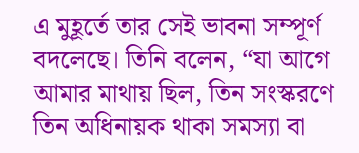এ মুহূর্তে তার সেই ভাবনা সম্পূর্ণ বদলেছে। তিনি বলেন, “যা আগে আমার মাথায় ছিল, তিন সংস্করণে তিন অধিনায়ক থাকা সমস্যা বা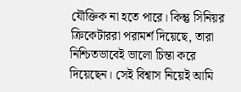যৌক্তিক না হতে পারে। কিন্তু সিনিয়র ক্রিকেটাররা পরামর্শ দিয়েছে, তারা নিশ্চিতভাবেই ভালো চিন্তা করে দিয়েছেন। সেই বিশ্বাস নিয়েই আমি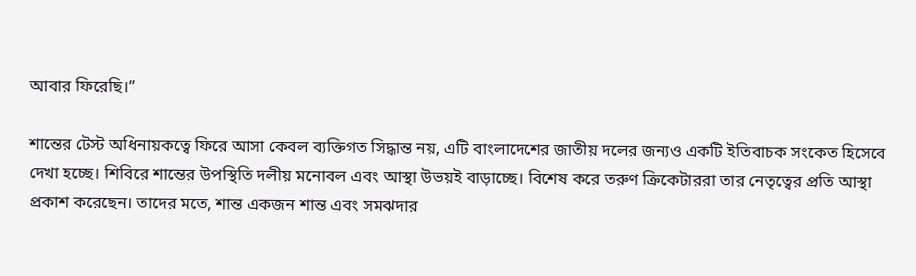আবার ফিরেছি।”

শান্তের টেস্ট অধিনায়কত্বে ফিরে আসা কেবল ব্যক্তিগত সিদ্ধান্ত নয়, এটি বাংলাদেশের জাতীয় দলের জন্যও একটি ইতিবাচক সংকেত হিসেবে দেখা হচ্ছে। শিবিরে শান্তের উপস্থিতি দলীয় মনোবল এবং আস্থা উভয়ই বাড়াচ্ছে। বিশেষ করে তরুণ ক্রিকেটাররা তার নেতৃত্বের প্রতি আস্থা প্রকাশ করেছেন। তাদের মতে, শান্ত একজন শান্ত এবং সমঝদার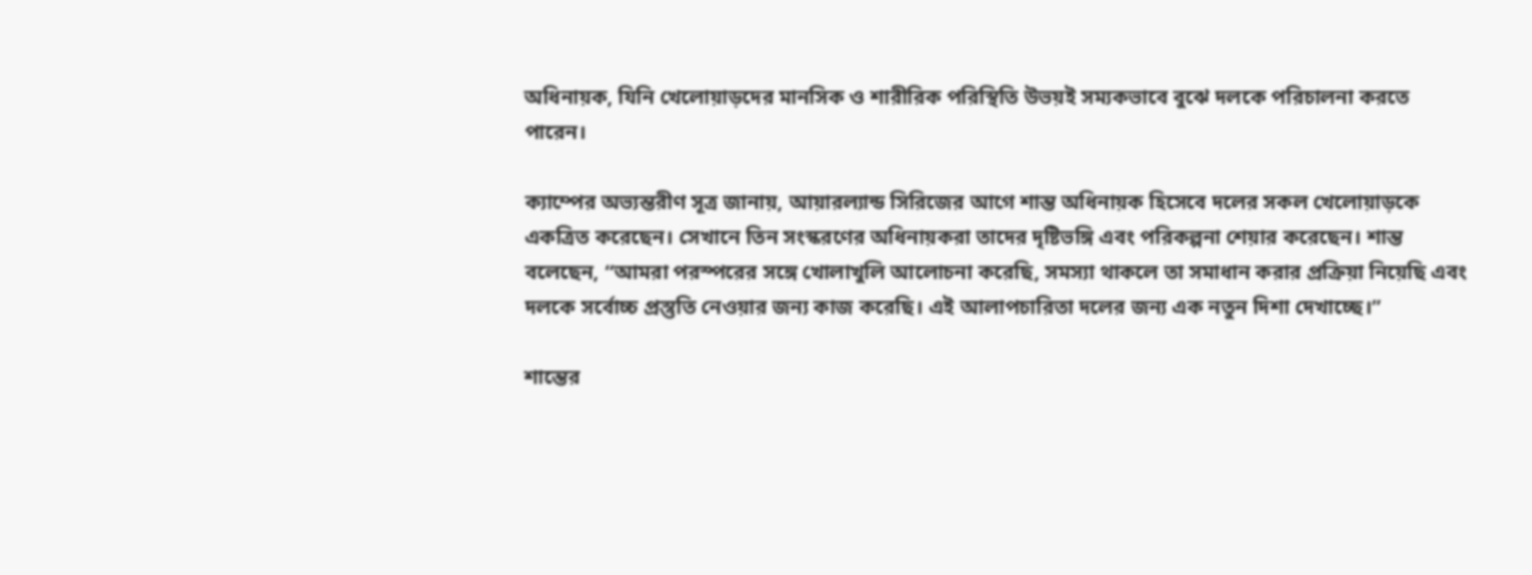অধিনায়ক, যিনি খেলোয়াড়দের মানসিক ও শারীরিক পরিস্থিতি উভয়ই সম্যকভাবে বুঝে দলকে পরিচালনা করতে পারেন।

ক্যাম্পের অভ্যন্তরীণ সূত্র জানায়, আয়ারল্যান্ড সিরিজের আগে শান্ত অধিনায়ক হিসেবে দলের সকল খেলোয়াড়কে একত্রিত করেছেন। সেখানে তিন সংস্করণের অধিনায়করা তাদের দৃষ্টিভঙ্গি এবং পরিকল্পনা শেয়ার করেছেন। শান্ত বলেছেন, “আমরা পরস্পরের সঙ্গে খোলাখুলি আলোচনা করেছি, সমস্যা থাকলে তা সমাধান করার প্রক্রিয়া নিয়েছি এবং দলকে সর্বোচ্চ প্রস্তুতি নেওয়ার জন্য কাজ করেছি। এই আলাপচারিতা দলের জন্য এক নতুন দিশা দেখাচ্ছে।”

শান্তের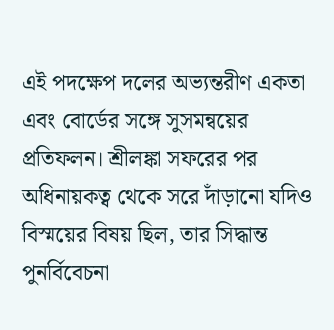এই পদক্ষেপ দলের অভ্যন্তরীণ একতা এবং বোর্ডের সঙ্গে সুসমন্বয়ের প্রতিফলন। শ্রীলঙ্কা সফরের পর অধিনায়কত্ব থেকে সরে দাঁড়ানো যদিও বিস্ময়ের বিষয় ছিল, তার সিদ্ধান্ত পুনর্বিবেচনা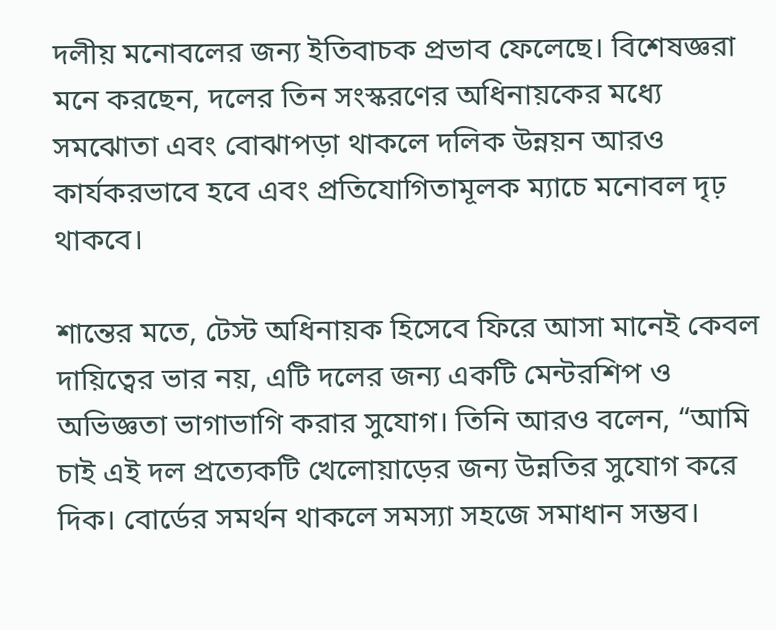দলীয় মনোবলের জন্য ইতিবাচক প্রভাব ফেলেছে। বিশেষজ্ঞরা মনে করছেন, দলের তিন সংস্করণের অধিনায়কের মধ্যে সমঝোতা এবং বোঝাপড়া থাকলে দলিক উন্নয়ন আরও কার্যকরভাবে হবে এবং প্রতিযোগিতামূলক ম্যাচে মনোবল দৃঢ় থাকবে।

শান্তের মতে, টেস্ট অধিনায়ক হিসেবে ফিরে আসা মানেই কেবল দায়িত্বের ভার নয়, এটি দলের জন্য একটি মেন্টরশিপ ও অভিজ্ঞতা ভাগাভাগি করার সুযোগ। তিনি আরও বলেন, “আমি চাই এই দল প্রত্যেকটি খেলোয়াড়ের জন্য উন্নতির সুযোগ করে দিক। বোর্ডের সমর্থন থাকলে সমস্যা সহজে সমাধান সম্ভব।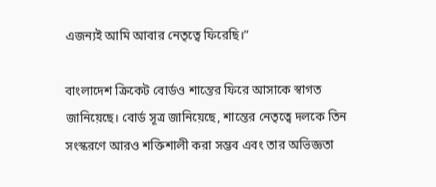এজন্যই আমি আবার নেতৃত্বে ফিরেছি।”

বাংলাদেশ ক্রিকেট বোর্ডও শান্তের ফিরে আসাকে স্বাগত জানিয়েছে। বোর্ড সূত্র জানিয়েছে, শান্তের নেতৃত্বে দলকে তিন সংস্করণে আরও শক্তিশালী করা সম্ভব এবং তার অভিজ্ঞতা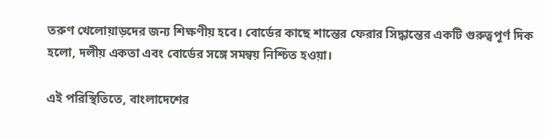তরুণ খেলোয়াড়দের জন্য শিক্ষণীয় হবে। বোর্ডের কাছে শান্তের ফেরার সিদ্ধান্তের একটি গুরুত্বপূর্ণ দিক হলো, দলীয় একতা এবং বোর্ডের সঙ্গে সমন্বয় নিশ্চিত হওয়া।

এই পরিস্থিতিতে, বাংলাদেশের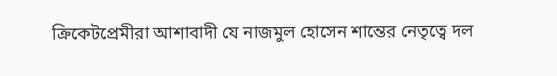ক্রিকেটপ্রেমীরা আশাবাদী যে নাজমুল হোসেন শান্তের নেতৃত্বে দল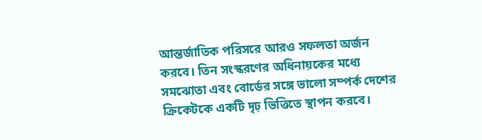আন্তর্জাতিক পরিসরে আরও সফলতা অর্জন করবে। তিন সংস্করণের অধিনায়কের মধ্যে সমঝোতা এবং বোর্ডের সঙ্গে ভালো সম্পর্ক দেশের ক্রিকেটকে একটি দৃঢ় ভিত্তিতে স্থাপন করবে।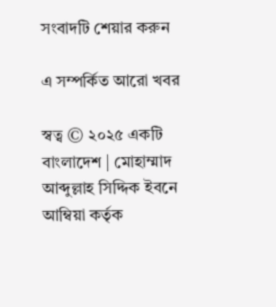সংবাদটি শেয়ার করুন

এ সম্পর্কিত আরো খবর

স্বত্ব © ২০২৫ একটি বাংলাদেশ | মোহাম্মাদ আব্দুল্লাহ সিদ্দিক ইবনে আম্বিয়া কর্তৃক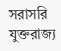সরাসরি যুক্তরাজ্য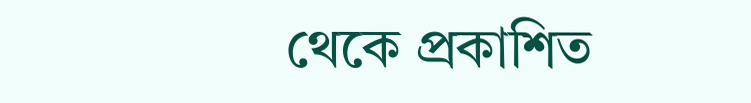থেকে প্রকাশিত